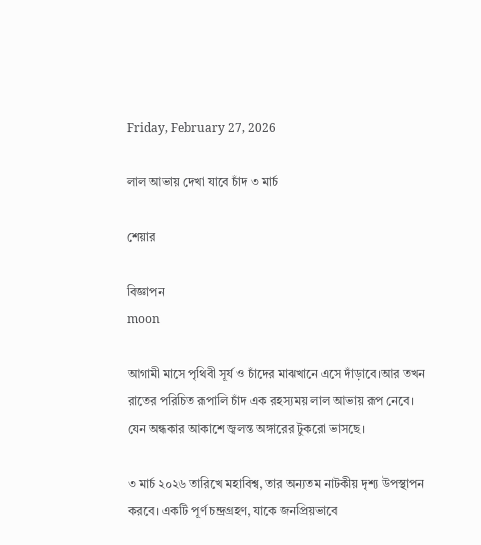Friday, February 27, 2026

লাল আভায় দেখা যাবে চাঁদ ৩ মার্চ

শেয়ার

বিজ্ঞাপন
moon

আগামী মাসে পৃথিবী সূর্য ও চাঁদের মাঝখানে এসে দাঁড়াবে।আর তখন রাতের পরিচিত রূপালি চাঁদ এক রহস্যময় লাল আভায় রূপ নেবে।‌ যেন অন্ধকার আকাশে জ্বলন্ত অঙ্গারের টুকরো ভাসছে।

৩ মার্চ ২০২৬ তারিখে মহাবিশ্ব, তার অন্যতম নাটকীয় দৃশ্য উপস্থাপন করবে। একটি পূর্ণ চন্দ্রগ্রহণ, যাকে জনপ্রিয়ভাবে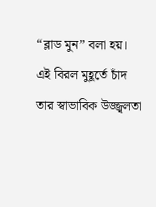“ব্লাড মুন” বলা হয়। এই বিরল মুহূর্তে চাঁদ তার স্বাভাবিক উজ্জ্বলতা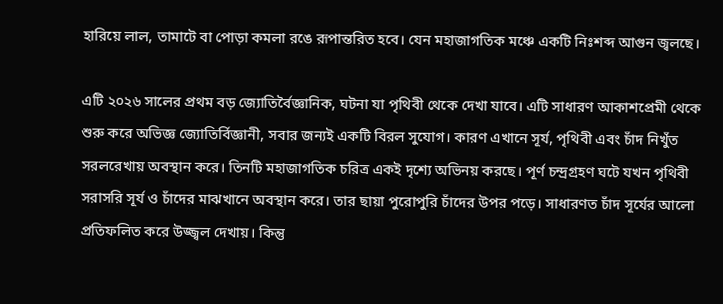হারিয়ে লাল, তামাটে বা পোড়া কমলা রঙে রূপান্তরিত হবে। যেন মহাজাগতিক মঞ্চে একটি নিঃশব্দ আগুন জ্বলছে।

এটি ২০২৬ সালের প্রথম বড় জ্যোতির্বৈজ্ঞানিক, ঘটনা যা পৃথিবী থেকে দেখা যাবে। এটি সাধারণ আকাশপ্রেমী থেকে শুরু করে অভিজ্ঞ জ্যোতির্বিজ্ঞানী, সবার জন্যই একটি বিরল সুযোগ। কারণ এখানে সূর্য, পৃথিবী এবং চাঁদ নিখুঁত সরলরেখায় অবস্থান করে। তিনটি মহাজাগতিক চরিত্র একই দৃশ্যে অভিনয় করছে। পূর্ণ চন্দ্রগ্রহণ ঘটে যখন পৃথিবী সরাসরি সূর্য ও চাঁদের মাঝখানে অবস্থান করে। তার ছায়া পুরোপুরি চাঁদের উপর পড়ে। সাধারণত চাঁদ সূর্যের আলো প্রতিফলিত করে উজ্জ্বল দেখায়। কিন্তু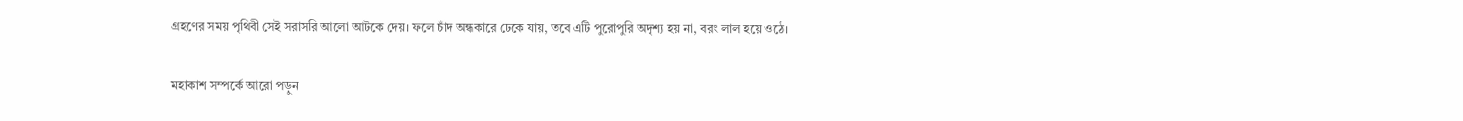গ্রহণের সময় পৃথিবী সেই সরাসরি আলো আটকে দেয়। ফলে চাঁদ অন্ধকারে ঢেকে যায়, তবে এটি পুরোপুরি অদৃশ্য হয় না, বরং লাল হয়ে ওঠে।

মহাকাশ সম্পর্কে আরো পড়ুন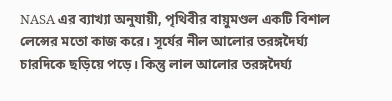NASA এর ব্যাখ্যা অনুযায়ী, পৃথিবীর বায়ুমণ্ডল একটি বিশাল লেন্সের মতো কাজ করে। সূর্যের নীল আলোর তরঙ্গদৈর্ঘ্য চারদিকে ছড়িয়ে পড়ে। কিন্তু লাল আলোর তরঙ্গদৈর্ঘ্য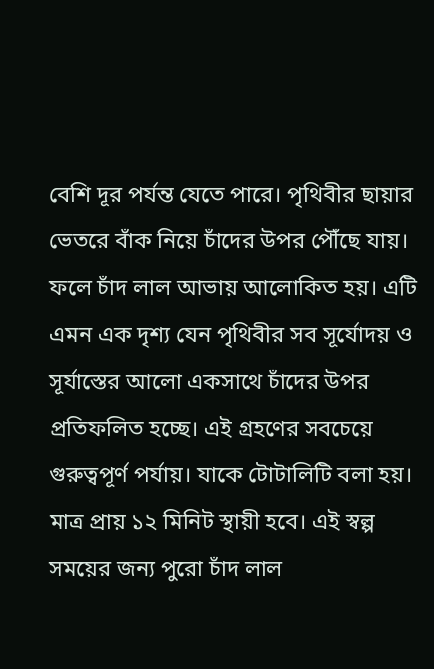বেশি দূর পর্যন্ত যেতে পারে। পৃথিবীর ছায়ার ভেতরে বাঁক নিয়ে চাঁদের উপর পৌঁছে যায়। ফলে চাঁদ লাল আভায় আলোকিত হয়। এটি এমন এক দৃশ্য যেন পৃথিবীর সব সূর্যোদয় ও সূর্যাস্তের আলো একসাথে চাঁদের উপর প্রতিফলিত হচ্ছে। এই গ্রহণের সবচেয়ে গুরুত্বপূর্ণ পর্যায়। যাকে টোটালিটি বলা হয়। মাত্র প্রায় ১২ মিনিট স্থায়ী হবে। এই স্বল্প সময়ের জন্য পুরো চাঁদ লাল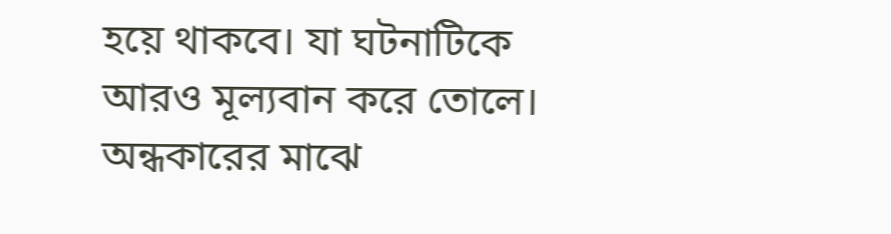হয়ে থাকবে। যা ঘটনাটিকে আরও মূল্যবান করে তোলে। অন্ধকারের মাঝে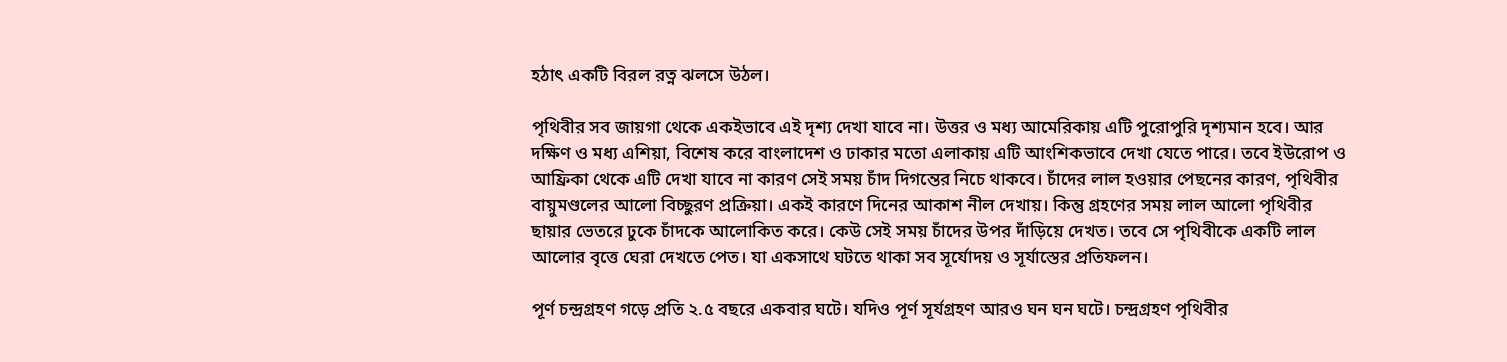হঠাৎ একটি বিরল রত্ন ঝলসে উঠল।

পৃথিবীর সব জায়গা থেকে একইভাবে এই দৃশ্য দেখা যাবে না। উত্তর ও মধ্য আমেরিকায় এটি পুরোপুরি দৃশ্যমান হবে। আর দক্ষিণ ও মধ্য এশিয়া, বিশেষ করে বাংলাদেশ ও ঢাকার মতো এলাকায় এটি আংশিকভাবে দেখা যেতে পারে। তবে ইউরোপ ও আফ্রিকা থেকে এটি দেখা যাবে না কারণ সেই সময় চাঁদ দিগন্তের নিচে থাকবে। চাঁদের লাল হওয়ার পেছনের কারণ, পৃথিবীর বায়ুমণ্ডলের আলো বিচ্ছুরণ প্রক্রিয়া। একই কারণে দিনের আকাশ নীল দেখায়। কিন্তু গ্রহণের সময় লাল আলো পৃথিবীর ছায়ার ভেতরে ঢুকে চাঁদকে আলোকিত করে। কেউ সেই সময় চাঁদের উপর দাঁড়িয়ে দেখত। তবে সে পৃথিবীকে একটি লাল আলোর বৃত্তে ঘেরা দেখতে পেত। যা একসাথে ঘটতে থাকা সব সূর্যোদয় ও সূর্যাস্তের প্রতিফলন।

পূর্ণ চন্দ্রগ্রহণ গড়ে প্রতি ২.৫ বছরে একবার ঘটে।‌ যদিও পূর্ণ সূর্যগ্রহণ আরও ঘন ঘন ঘটে। চন্দ্রগ্রহণ পৃথিবীর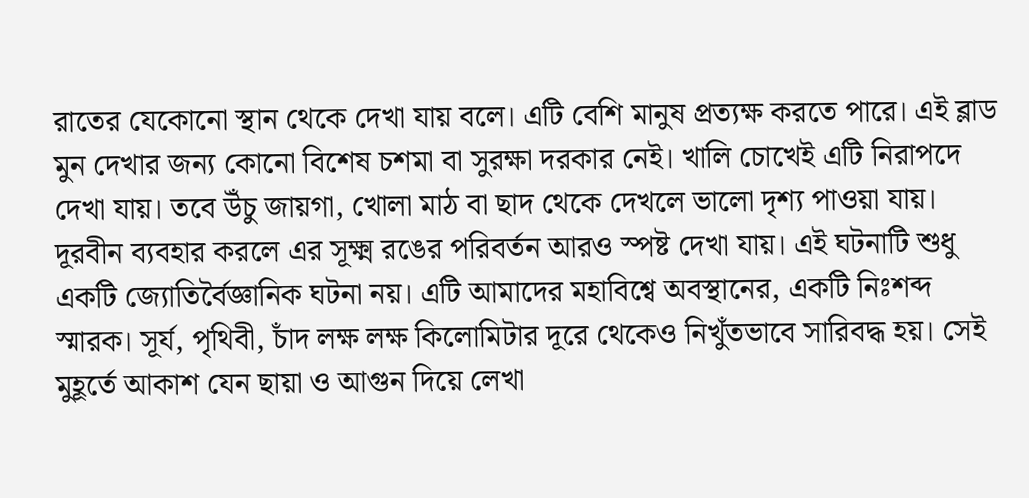রাতের যেকোনো স্থান থেকে দেখা যায় বলে। এটি বেশি মানুষ প্রত্যক্ষ করতে পারে। এই ব্লাড মুন দেখার জন্য কোনো বিশেষ চশমা বা সুরক্ষা দরকার নেই। খালি চোখেই এটি নিরাপদে দেখা যায়। তবে উঁচু জায়গা, খোলা মাঠ বা ছাদ থেকে দেখলে ভালো দৃশ্য পাওয়া যায়। দূরবীন ব্যবহার করলে এর সূক্ষ্ম রঙের পরিবর্তন আরও স্পষ্ট দেখা যায়। এই ঘটনাটি শুধু একটি জ্যোতির্বৈজ্ঞানিক ঘটনা নয়। এটি আমাদের মহাবিশ্বে অবস্থানের, একটি নিঃশব্দ স্মারক। সূর্য, পৃথিবী, চাঁদ লক্ষ লক্ষ কিলোমিটার দূরে থেকেও নিখুঁতভাবে সারিবদ্ধ হয়। সেই মুহূর্তে আকাশ যেন ছায়া ও আগুন দিয়ে লেখা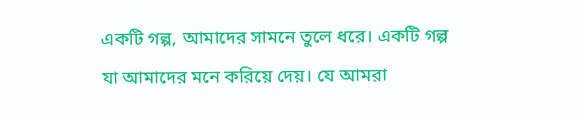একটি গল্প, আমাদের সামনে তুলে ধরে। একটি গল্প যা আমাদের মনে করিয়ে দেয়। যে আমরা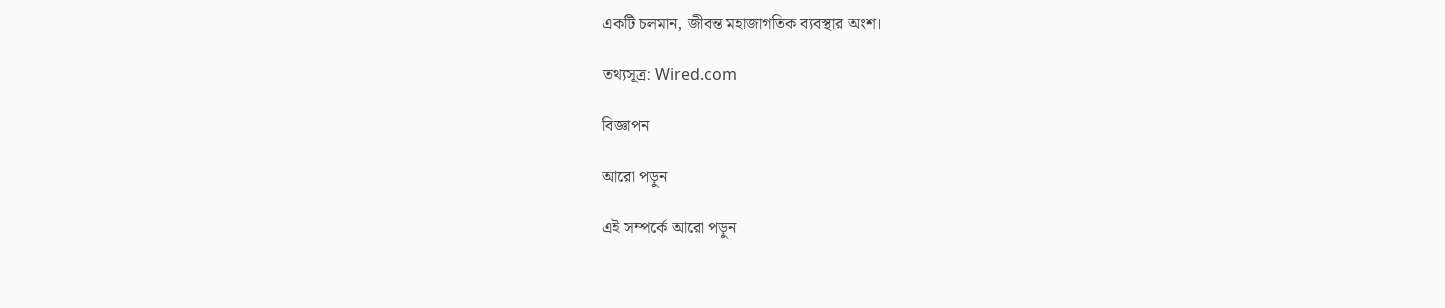একটি চলমান, জীবন্ত মহাজাগতিক ব্যবস্থার অংশ।

তথ্যসূত্র: Wired.com

বিজ্ঞাপন

আরো পড়ুন

এই সম্পর্কে আরো পড়ুন